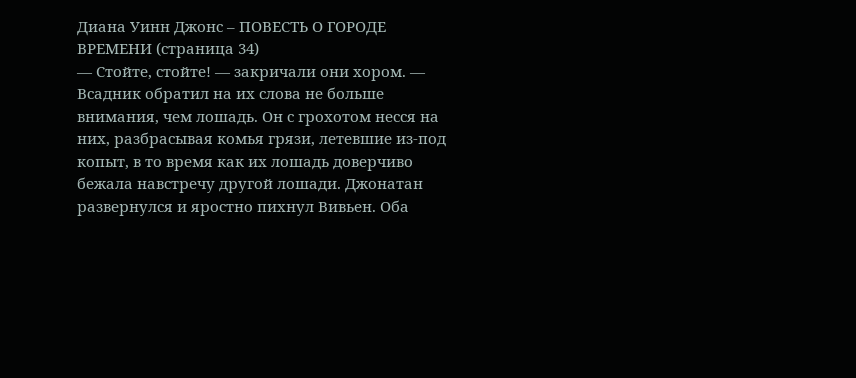Диана Уинн Джонс – ПОВЕСТЬ О ГОРОДЕ ВРЕМЕНИ (страница 34)
— Стойте, стойте! — закричали они хором. —
Всадник обратил на их слова не больше внимания, чем лошадь. Он с грохотом несся на них, разбрасывая комья грязи, летевшие из-под копыт, в то время как их лошадь доверчиво бежала навстречу другой лошади. Джонатан развернулся и яростно пихнул Вивьен. Оба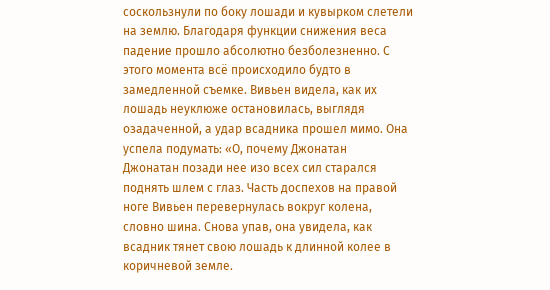соскользнули по боку лошади и кувырком слетели на землю. Благодаря функции снижения веса падение прошло абсолютно безболезненно. С этого момента всё происходило будто в замедленной съемке. Вивьен видела, как их лошадь неуклюже остановилась, выглядя озадаченной, а удар всадника прошел мимо. Она успела подумать: «О, почему Джонатан
Джонатан позади нее изо всех сил старался поднять шлем с глаз. Часть доспехов на правой ноге Вивьен перевернулась вокруг колена, словно шина. Снова упав, она увидела, как всадник тянет свою лошадь к длинной колее в коричневой земле.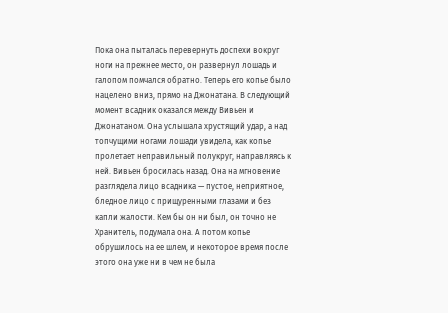Пока она пыталась перевернуть доспехи вокруг ноги на прежнее место, он развернул лошадь и галопом помчался обратно. Теперь его копье было нацелено вниз, прямо на Джонатана. В следующий момент всадник оказался между Вивьен и Джонатаном. Она услышала хрустящий удар, а над топчущими ногами лошади увидела, как копье пролетает неправильный полукруг, направляясь к ней. Вивьен бросилась назад. Она на мгновение разглядела лицо всадника — пустое, неприятное, бледное лицо с прищуренными глазами и без капли жалости. Кем бы он ни был, он точно не Хранитель, подумала она. А потом копье обрушилось на ее шлем, и некоторое время после этого она уже ни в чем не была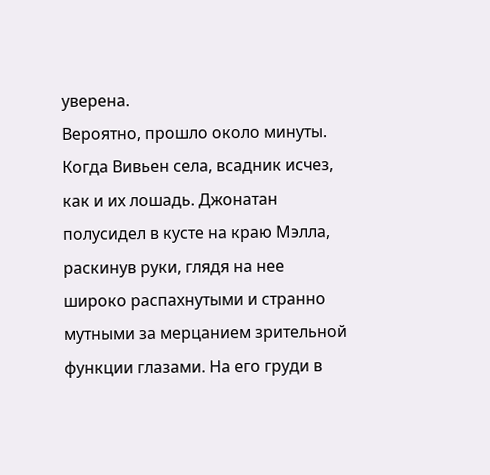уверена.
Вероятно, прошло около минуты. Когда Вивьен села, всадник исчез, как и их лошадь. Джонатан полусидел в кусте на краю Мэлла, раскинув руки, глядя на нее широко распахнутыми и странно мутными за мерцанием зрительной функции глазами. На его груди в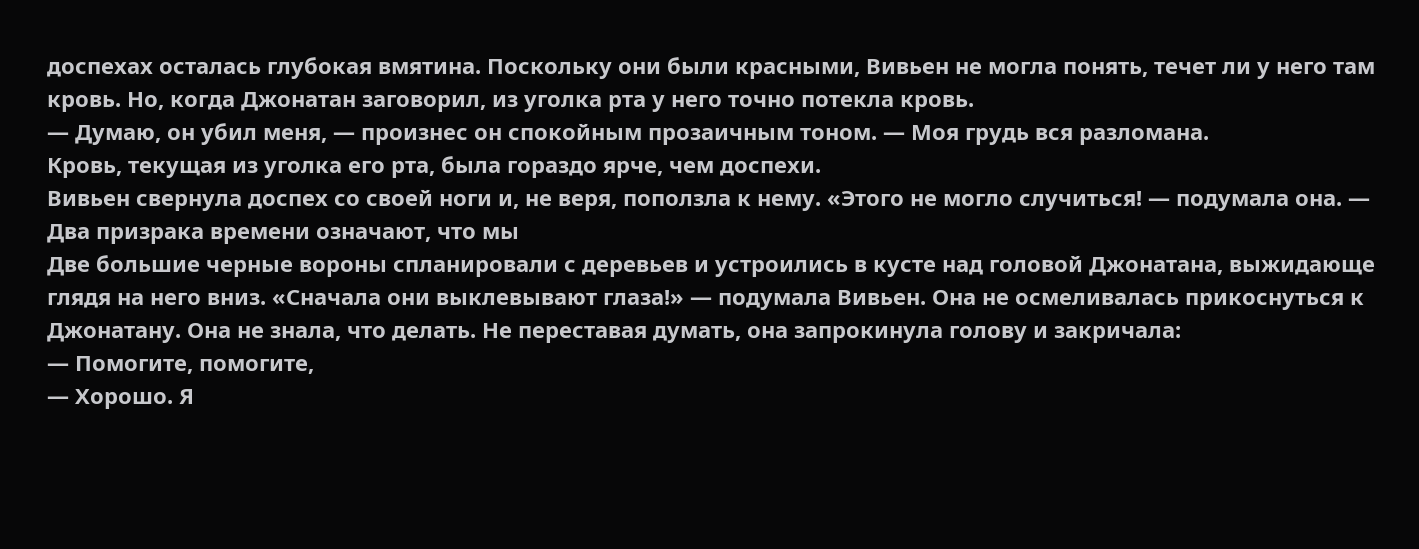доспехах осталась глубокая вмятина. Поскольку они были красными, Вивьен не могла понять, течет ли у него там кровь. Но, когда Джонатан заговорил, из уголка рта у него точно потекла кровь.
— Думаю, он убил меня, — произнес он спокойным прозаичным тоном. — Моя грудь вся разломана.
Кровь, текущая из уголка его рта, была гораздо ярче, чем доспехи.
Вивьен свернула доспех со своей ноги и, не веря, поползла к нему. «Этого не могло случиться! — подумала она. — Два призрака времени означают, что мы
Две большие черные вороны спланировали с деревьев и устроились в кусте над головой Джонатана, выжидающе глядя на него вниз. «Сначала они выклевывают глаза!» — подумала Вивьен. Она не осмеливалась прикоснуться к Джонатану. Она не знала, что делать. Не переставая думать, она запрокинула голову и закричала:
— Помогите, помогите,
— Хорошо. Я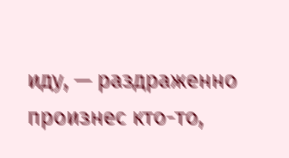иду, — раздраженно произнес кто-то,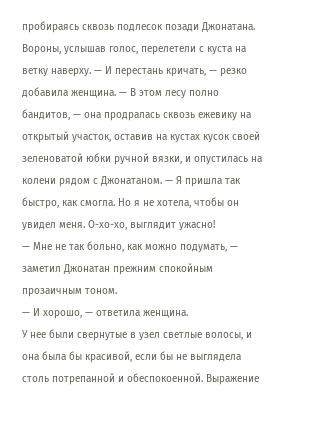пробираясь сквозь подлесок позади Джонатана. Вороны, услышав голос, перелетели с куста на ветку наверху. — И перестань кричать, — резко добавила женщина. — В этом лесу полно бандитов, — она продралась сквозь ежевику на открытый участок, оставив на кустах кусок своей зеленоватой юбки ручной вязки, и опустилась на колени рядом с Джонатаном. — Я пришла так быстро, как смогла. Но я не хотела, чтобы он увидел меня. О-хо-хо, выглядит ужасно!
— Мне не так больно, как можно подумать, — заметил Джонатан прежним спокойным прозаичным тоном.
— И хорошо, — ответила женщина.
У нее были свернутые в узел светлые волосы, и она была бы красивой, если бы не выглядела столь потрепанной и обеспокоенной. Выражение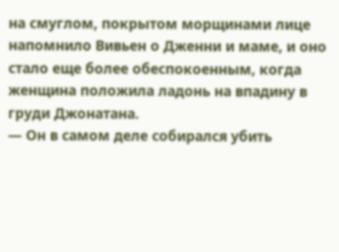на смуглом, покрытом морщинами лице напомнило Вивьен о Дженни и маме, и оно стало еще более обеспокоенным, когда женщина положила ладонь на впадину в груди Джонатана.
— Он в самом деле собирался убить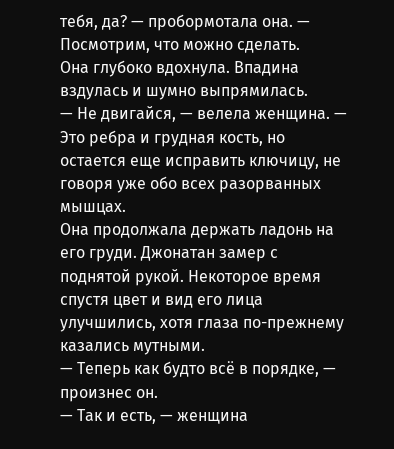тебя, да? — пробормотала она. — Посмотрим, что можно сделать.
Она глубоко вдохнула. Впадина вздулась и шумно выпрямилась.
— Не двигайся, — велела женщина. — Это ребра и грудная кость, но остается еще исправить ключицу, не говоря уже обо всех разорванных мышцах.
Она продолжала держать ладонь на его груди. Джонатан замер с поднятой рукой. Некоторое время спустя цвет и вид его лица улучшились, хотя глаза по-прежнему казались мутными.
— Теперь как будто всё в порядке, — произнес он.
— Так и есть, — женщина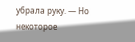убрала руку. — Но некоторое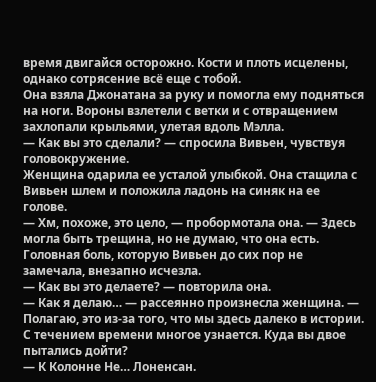время двигайся осторожно. Кости и плоть исцелены, однако сотрясение всё еще с тобой.
Она взяла Джонатана за руку и помогла ему подняться на ноги. Вороны взлетели с ветки и с отвращением захлопали крыльями, улетая вдоль Мэлла.
— Как вы это сделали? — спросила Вивьен, чувствуя головокружение.
Женщина одарила ее усталой улыбкой. Она стащила с Вивьен шлем и положила ладонь на синяк на ее голове.
— Хм, похоже, это цело, — пробормотала она. — Здесь могла быть трещина, но не думаю, что она есть.
Головная боль, которую Вивьен до сих пор не замечала, внезапно исчезла.
— Как вы это делаете? — повторила она.
— Как я делаю… — рассеянно произнесла женщина. — Полагаю, это из-за того, что мы здесь далеко в истории. С течением времени многое узнается. Куда вы двое пытались дойти?
— К Колонне Не… Лоненсан.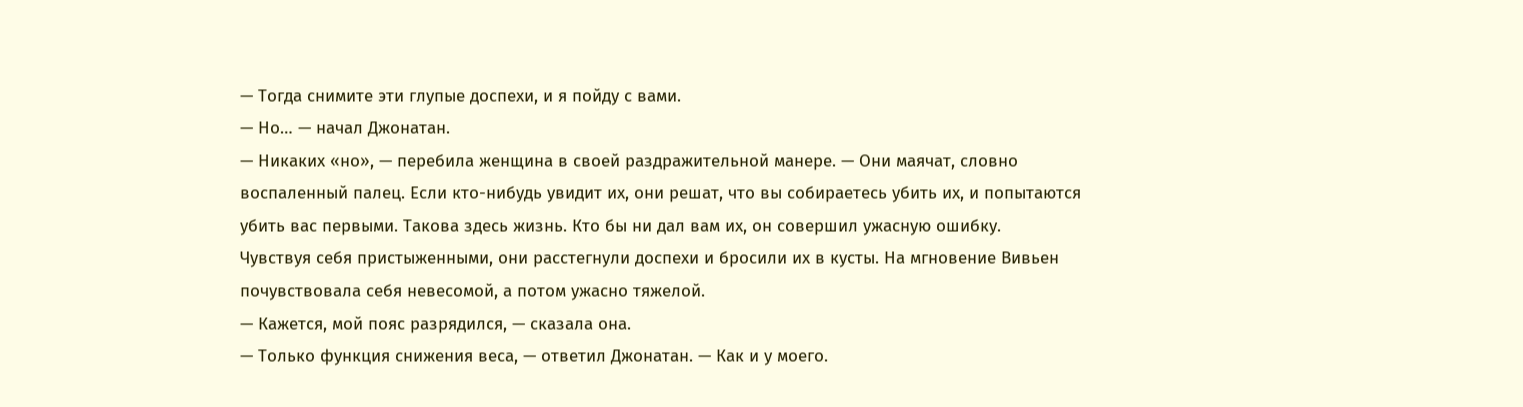— Тогда снимите эти глупые доспехи, и я пойду с вами.
— Но… — начал Джонатан.
— Никаких «но», — перебила женщина в своей раздражительной манере. — Они маячат, словно воспаленный палец. Если кто-нибудь увидит их, они решат, что вы собираетесь убить их, и попытаются убить вас первыми. Такова здесь жизнь. Кто бы ни дал вам их, он совершил ужасную ошибку.
Чувствуя себя пристыженными, они расстегнули доспехи и бросили их в кусты. На мгновение Вивьен почувствовала себя невесомой, а потом ужасно тяжелой.
— Кажется, мой пояс разрядился, — сказала она.
— Только функция снижения веса, — ответил Джонатан. — Как и у моего.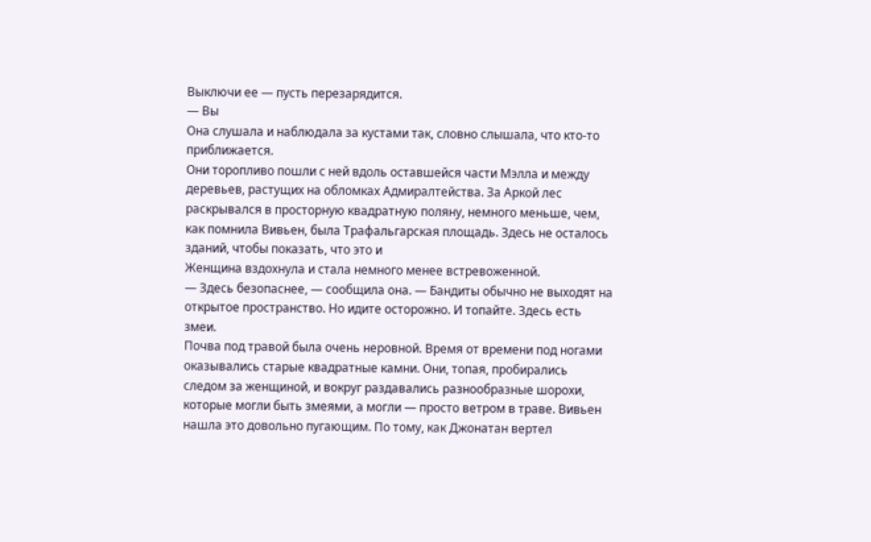Выключи ее — пусть перезарядится.
— Вы
Она слушала и наблюдала за кустами так, словно слышала, что кто-то приближается.
Они торопливо пошли с ней вдоль оставшейся части Мэлла и между деревьев, растущих на обломках Адмиралтейства. За Аркой лес раскрывался в просторную квадратную поляну, немного меньше, чем, как помнила Вивьен, была Трафальгарская площадь. Здесь не осталось зданий, чтобы показать, что это и
Женщина вздохнула и стала немного менее встревоженной.
— Здесь безопаснее, — сообщила она. — Бандиты обычно не выходят на открытое пространство. Но идите осторожно. И топайте. Здесь есть змеи.
Почва под травой была очень неровной. Время от времени под ногами оказывались старые квадратные камни. Они, топая, пробирались следом за женщиной, и вокруг раздавались разнообразные шорохи, которые могли быть змеями, а могли — просто ветром в траве. Вивьен нашла это довольно пугающим. По тому, как Джонатан вертел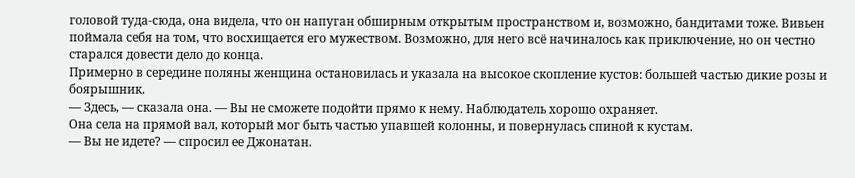головой туда-сюда, она видела, что он напуган обширным открытым пространством и, возможно, бандитами тоже. Вивьен поймала себя на том, что восхищается его мужеством. Возможно, для него всё начиналось как приключение, но он честно старался довести дело до конца.
Примерно в середине поляны женщина остановилась и указала на высокое скопление кустов: большей частью дикие розы и боярышник.
— Здесь, — сказала она. — Вы не сможете подойти прямо к нему. Наблюдатель хорошо охраняет.
Она села на прямой вал, который мог быть частью упавшей колонны, и повернулась спиной к кустам.
— Вы не идете? — спросил ее Джонатан.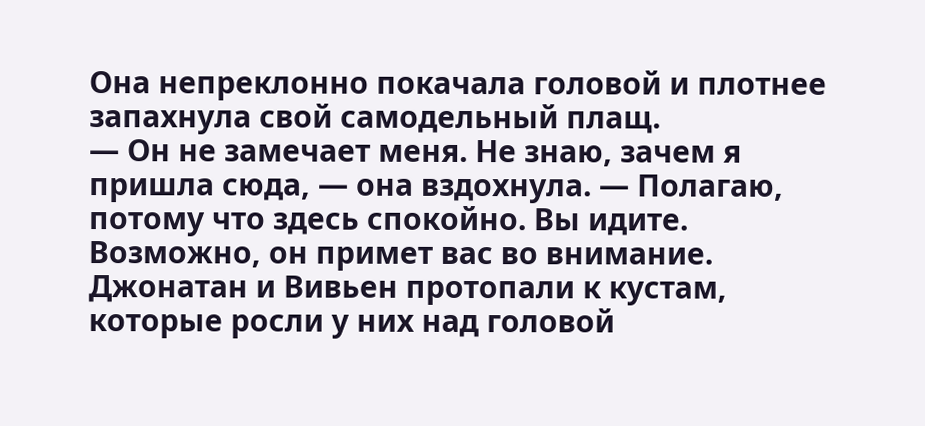Она непреклонно покачала головой и плотнее запахнула свой самодельный плащ.
— Он не замечает меня. Не знаю, зачем я пришла сюда, — она вздохнула. — Полагаю, потому что здесь спокойно. Вы идите. Возможно, он примет вас во внимание.
Джонатан и Вивьен протопали к кустам, которые росли у них над головой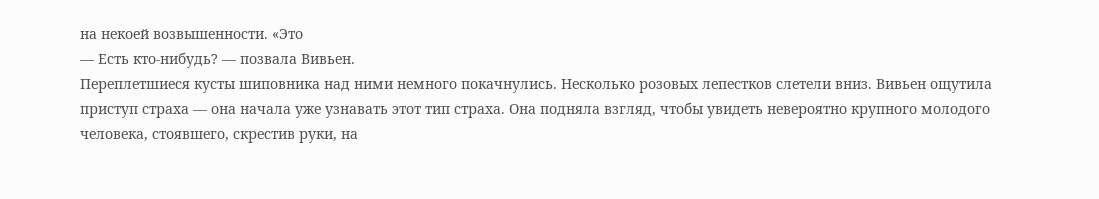на некоей возвышенности. «Это
— Есть кто-нибудь? — позвала Вивьен.
Переплетшиеся кусты шиповника над ними немного покачнулись. Несколько розовых лепестков слетели вниз. Вивьен ощутила приступ страха — она начала уже узнавать этот тип страха. Она подняла взгляд, чтобы увидеть невероятно крупного молодого человека, стоявшего, скрестив руки, на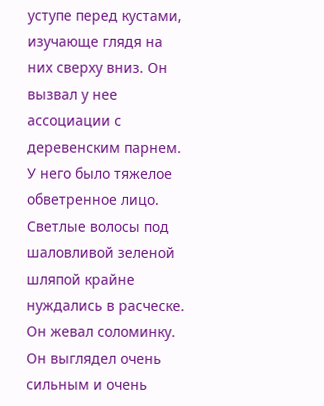уступе перед кустами, изучающе глядя на них сверху вниз. Он вызвал у нее ассоциации с деревенским парнем. У него было тяжелое обветренное лицо. Светлые волосы под шаловливой зеленой шляпой крайне нуждались в расческе. Он жевал соломинку. Он выглядел очень сильным и очень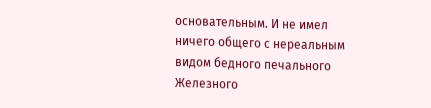основательным. И не имел ничего общего с нереальным видом бедного печального Железного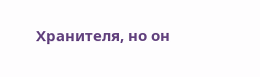Хранителя, но он